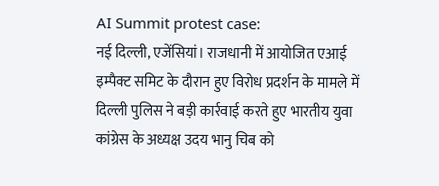AI Summit protest case:
नई दिल्ली, एजेंसियां। राजधानी में आयोजित एआई इम्पैक्ट समिट के दौरान हुए विरोध प्रदर्शन के मामले में दिल्ली पुलिस ने बड़ी कार्रवाई करते हुए भारतीय युवा कांग्रेस के अध्यक्ष उदय भानु चिब को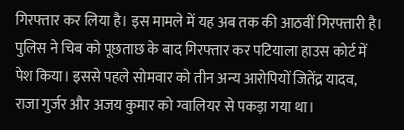गिरफ्तार कर लिया है। इस मामले में यह अब तक की आठवीं गिरफ्तारी है।
पुलिस ने चिब को पूछताछ के बाद गिरफ्तार कर पटियाला हाउस कोर्ट में पेश किया। इससे पहले सोमवार को तीन अन्य आरोपियों जितेंद्र यादव, राजा गुर्जर और अजय कुमार को ग्वालियर से पकड़ा गया था।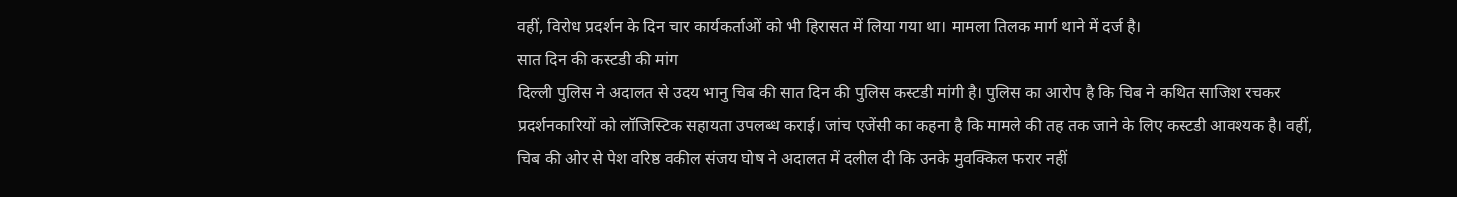वहीं, विरोध प्रदर्शन के दिन चार कार्यकर्ताओं को भी हिरासत में लिया गया था। मामला तिलक मार्ग थाने में दर्ज है।
सात दिन की कस्टडी की मांग
दिल्ली पुलिस ने अदालत से उदय भानु चिब की सात दिन की पुलिस कस्टडी मांगी है। पुलिस का आरोप है कि चिब ने कथित साजिश रचकर प्रदर्शनकारियों को लॉजिस्टिक सहायता उपलब्ध कराई। जांच एजेंसी का कहना है कि मामले की तह तक जाने के लिए कस्टडी आवश्यक है। वहीं, चिब की ओर से पेश वरिष्ठ वकील संजय घोष ने अदालत में दलील दी कि उनके मुवक्किल फरार नहीं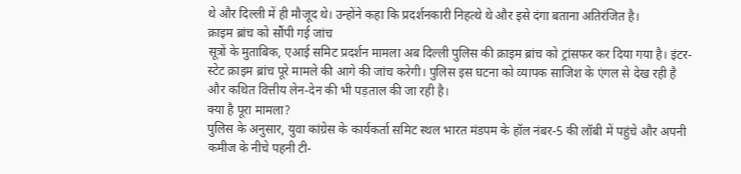थे और दिल्ली में ही मौजूद थे। उन्होंने कहा कि प्रदर्शनकारी निहत्थे थे और इसे दंगा बताना अतिरंजित है।
क्राइम ब्रांच को सौंपी गई जांच
सूत्रों के मुताबिक, एआई समिट प्रदर्शन मामला अब दिल्ली पुलिस की क्राइम ब्रांच को ट्रांसफर कर दिया गया है। इंटर-स्टेट क्राइम ब्रांच पूरे मामले की आगे की जांच करेगी। पुलिस इस घटना को व्यापक साजिश के एंगल से देख रही है और कथित वित्तीय लेन-देन की भी पड़ताल की जा रही है।
क्या है पूरा मामला?
पुलिस के अनुसार, युवा कांग्रेस के कार्यकर्ता समिट स्थल भारत मंडपम के हॉल नंबर-5 की लॉबी में पहुंचे और अपनी कमीज के नीचे पहनी टी-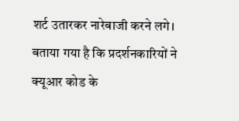शर्ट उतारकर नारेबाजी करने लगे। बताया गया है कि प्रदर्शनकारियों ने क्यूआर कोड के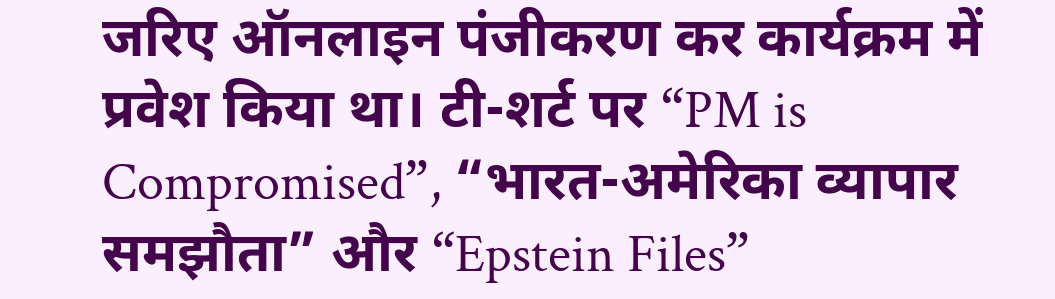जरिए ऑनलाइन पंजीकरण कर कार्यक्रम में प्रवेश किया था। टी-शर्ट पर “PM is Compromised”, “भारत-अमेरिका व्यापार समझौता” और “Epstein Files”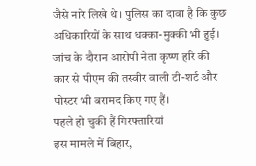जैसे नारे लिखे थे। पुलिस का दावा है कि कुछ अधिकारियों के साथ धक्का-मुक्की भी हुई। जांच के दौरान आरोपी नेता कृष्ण हरि की कार से पीएम की तस्वीर वाली टी-शर्ट और पोस्टर भी बरामद किए गए हैं।
पहले हो चुकी हैं गिरफ्तारियां
इस मामले में बिहार,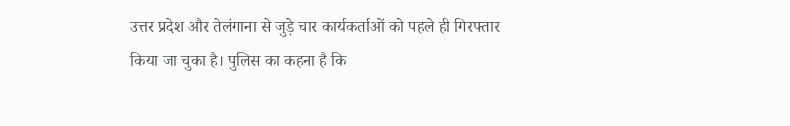उत्तर प्रदेश और तेलंगाना से जुड़े चार कार्यकर्ताओं को पहले ही गिरफ्तार किया जा चुका है। पुलिस का कहना है कि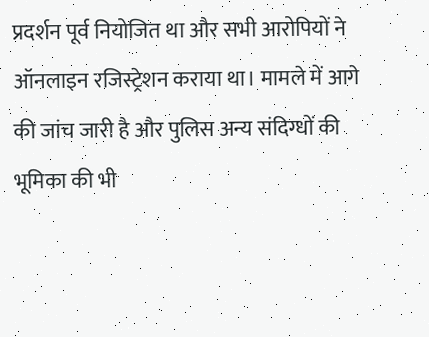प्रदर्शन पूर्व नियोजित था और सभी आरोपियों ने ऑनलाइन रजिस्ट्रेशन कराया था। मामले में आगे की जांच जारी है और पुलिस अन्य संदिग्धों की भूमिका की भी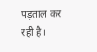पड़ताल कर रही है।